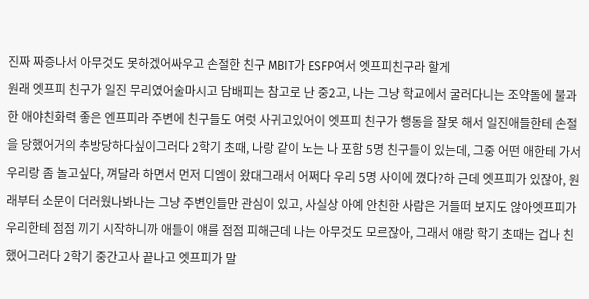진짜 짜증나서 아무것도 못하겠어싸우고 손절한 친구 MBIT가 ESFP여서 엣프피친구라 할게
원래 엣프피 친구가 일진 무리였어술마시고 담배피는 참고로 난 중2고, 나는 그냥 학교에서 굴러다니는 조약돌에 불과한 애야친화력 좋은 엔프피라 주변에 친구들도 여럿 사귀고있어이 엣프피 친구가 행동을 잘못 해서 일진애들한테 손절을 당했어거의 추방당하다싶이그러다 2학기 초때, 나랑 같이 노는 나 포함 5명 친구들이 있는데, 그중 어떤 애한테 가서우리랑 좀 놀고싶다, 껴달라 하면서 먼저 디엠이 왔대그래서 어쩌다 우리 5명 사이에 꼈다?하 근데 엣프피가 있잖아, 원래부터 소문이 더러웠나봐나는 그냥 주변인들만 관심이 있고, 사실상 아예 안친한 사람은 거들떠 보지도 않아엣프피가 우리한테 점점 끼기 시작하니까 애들이 얘를 점점 피해근데 나는 아무것도 모르잖아, 그래서 얘랑 학기 초때는 겁나 친했어그러다 2학기 중간고사 끝나고 엣프피가 말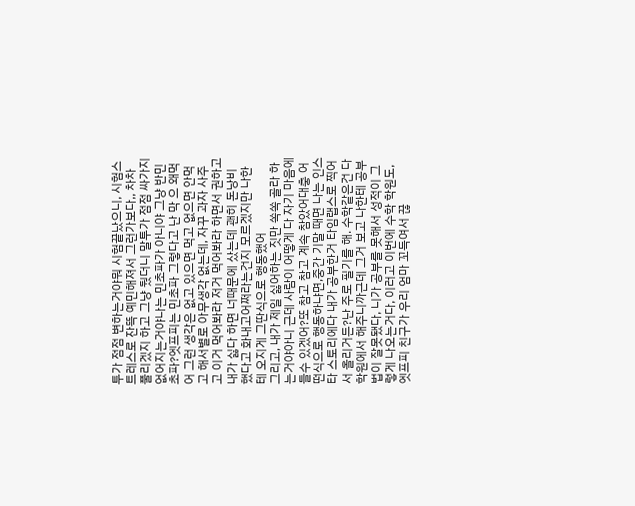투가 점점 변하는거야뭐 시험끝났으니, 시험스트레스로 잔뜩 예민해져서 그런가보다,, 차차 풀리겠지 하고 그냥 뒀더니 말투가 점점 싸가지없어지는거야나는 민초파가 아니야 그냥 반민초파?엣프피는 민초파 그렇다고 난 막 으 왜먹어 그런 생각은 없고 있으면 먹고 없으면 안먹고 해서별로 아무생각 없는데, 자꾸 과자 사주고 이거 먹어봐라 저거 먹어봐라 하면서 권하고내가 싫다 하면 너때문에 샀는데 괜히 돈낭비 했다고 화내고어쩌라는건지 모르겠지만 나한테 오지게 그딴식으로 행동했어
그리고, 내가 제일 싫어하는 짓만 쏙쏙 골라 하는거야아니 근데 사람이 어떻게 다 자기 마음에 들수 있겠어?또 참고 참고 계속 참았어대충 어떤식으로 행동하냐면,중간 기말 때면 나는 인스타 스토리에다 내가 공부한거 타임랩스로 찍어서 올리거든?난 주로 필기를 해. 수학같은건 다 학원에서 해주니까근데 그거 보고 나한테 공부법이 잘못됐다, 니가 공부를 못해서 성적이 그렇게 나오는거다, 이러고 이번에 수학 학원도, 엣프피 친구가 우리 엄마 꼬득여서 끊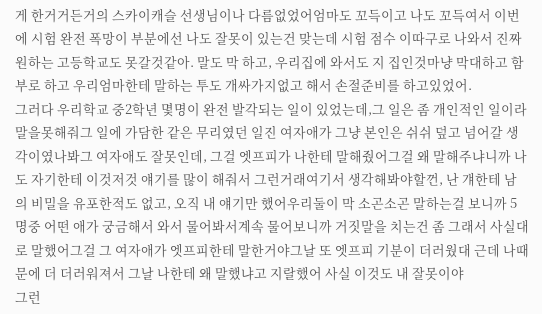게 한거거든거의 스카이캐슬 선생님이나 다름없었어엄마도 꼬득이고 나도 꼬득여서 이번에 시험 완전 폭망이 부분에선 나도 잘못이 있는건 맞는데 시험 점수 이따구로 나와서 진짜 원하는 고등학교도 못갈것같아. 말도 막 하고, 우리집에 와서도 지 집인것마냥 막대하고 함부로 하고 우리엄마한테 말하는 투도 개싸가지없고 해서 손절준비를 하고있었어.
그러다 우리학교 중2학년 몇명이 완전 발각되는 일이 있었는데,그 일은 좀 개인적인 일이라 말을못해줘그 일에 가담한 같은 무리였던 일진 여자애가 그냥 본인은 쉬쉬 덮고 넘어갈 생각이였나봐그 여자애도 잘못인데, 그걸 엣프피가 나한테 말해줬어그걸 왜 말해주냐니까 나도 자기한테 이것저것 얘기를 많이 해줘서 그런거래여기서 생각해봐야할껀, 난 걔한테 남의 비밀을 유포한적도 없고, 오직 내 얘기만 했어우리둘이 막 소곤소곤 말하는걸 보니까 5명중 어떤 애가 궁금해서 와서 물어봐서계속 물어보니까 거짓말을 치는건 좀 그래서 사실대로 말했어그걸 그 여자애가 엣프피한테 말한거야그날 또 엣프피 기분이 더러웠대 근데 나때문에 더 더러워져서 그날 나한테 왜 말했냐고 지랄했어 사실 이것도 내 잘못이야
그런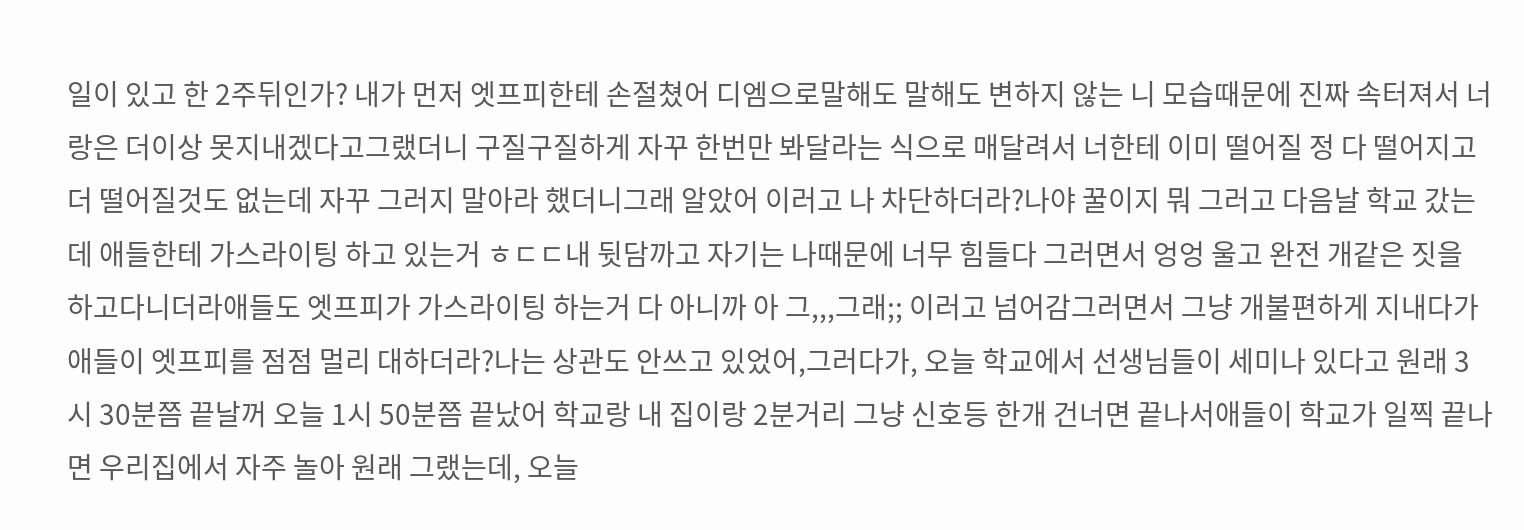일이 있고 한 2주뒤인가? 내가 먼저 엣프피한테 손절쳤어 디엠으로말해도 말해도 변하지 않는 니 모습때문에 진짜 속터져서 너랑은 더이상 못지내겠다고그랬더니 구질구질하게 자꾸 한번만 봐달라는 식으로 매달려서 너한테 이미 떨어질 정 다 떨어지고 더 떨어질것도 없는데 자꾸 그러지 말아라 했더니그래 알았어 이러고 나 차단하더라?나야 꿀이지 뭐 그러고 다음날 학교 갔는데 애들한테 가스라이팅 하고 있는거 ㅎㄷㄷ내 뒷담까고 자기는 나때문에 너무 힘들다 그러면서 엉엉 울고 완전 개같은 짓을 하고다니더라애들도 엣프피가 가스라이팅 하는거 다 아니까 아 그,,,그래;; 이러고 넘어감그러면서 그냥 개불편하게 지내다가 애들이 엣프피를 점점 멀리 대하더라?나는 상관도 안쓰고 있었어,그러다가, 오늘 학교에서 선생님들이 세미나 있다고 원래 3시 30분쯤 끝날꺼 오늘 1시 50분쯤 끝났어 학교랑 내 집이랑 2분거리 그냥 신호등 한개 건너면 끝나서애들이 학교가 일찍 끝나면 우리집에서 자주 놀아 원래 그랬는데, 오늘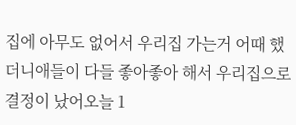집에 아무도 없어서 우리집 가는거 어때 했더니애들이 다들 좋아좋아 해서 우리집으로 결정이 났어오늘 1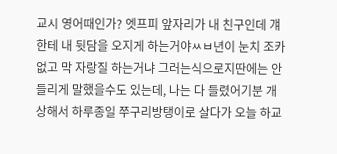교시 영어때인가? 엣프피 앞자리가 내 친구인데 걔한테 내 뒷담을 오지게 하는거야ㅆㅂ년이 눈치 조카 없고 막 자랑질 하는거냐 그러는식으로지딴에는 안들리게 말했을수도 있는데, 나는 다 들렸어기분 개 상해서 하루종일 쭈구리방탱이로 살다가 오늘 하교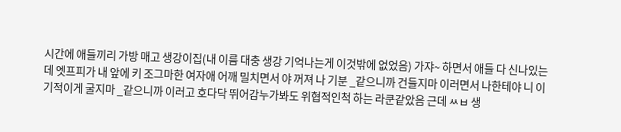시간에 애들끼리 가방 매고 생강이집(내 이름 대충 생강 기억나는게 이것밖에 없었음) 가쟈~ 하면서 애들 다 신나있는데 엣프피가 내 앞에 키 조그마한 여자애 어깨 밀치면서 야 꺼져 나 기분 _같으니까 건들지마 이러면서 나한테야 니 이기적이게 굴지마 _같으니까 이러고 호다닥 뛰어감누가봐도 위협적인척 하는 라쿤같았음 근데 ㅆㅂ 생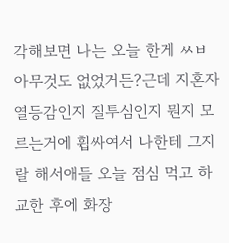각해보면 나는 오늘 한게 ㅆㅂ 아무것도 없었거든?근데 지혼자 열등감인지 질투심인지 뭔지 모르는거에 휩싸여서 나한테 그지랄 해서애들 오늘 점심 먹고 하교한 후에 화장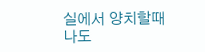실에서 양치할때 나도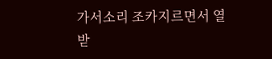가서소리 조카지르면서 열받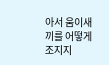아서 움이새끼를 어떻게 조지지